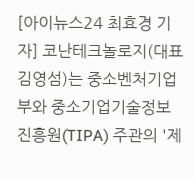[아이뉴스24 최효경 기자] 코난테크놀로지(대표 김영섬)는 중소벤처기업부와 중소기업기술정보진흥원(TIPA) 주관의 '제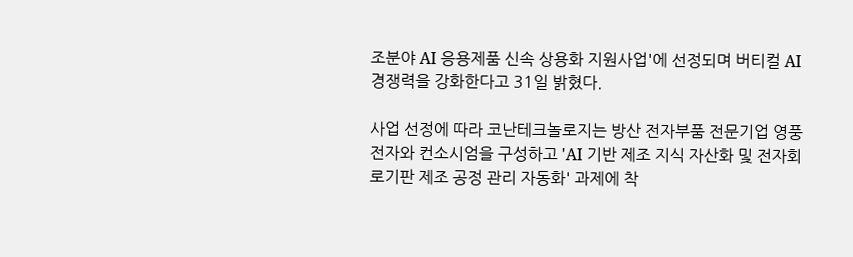조분야 AI 응용제품 신속 상용화 지원사업'에 선정되며 버티컬 AI 경쟁력을 강화한다고 31일 밝혔다.

사업 선정에 따라 코난테크놀로지는 방산 전자부품 전문기업 영풍전자와 컨소시엄을 구성하고 'AI 기반 제조 지식 자산화 및 전자회로기판 제조 공정 관리 자동화' 과제에 착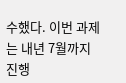수했다. 이번 과제는 내년 7월까지 진행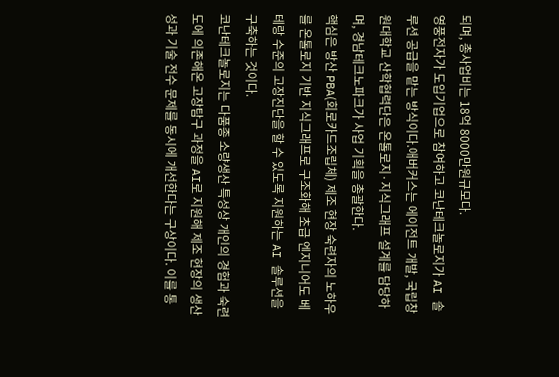되며, 총사업비는 18억 8000만원규모다.
영풍전자가 도입기업으로 참여하고 코난테크놀로지가 AI 솔루션 공급을 맡는 방식이다.애버커스는 에이전트 개발, 국립창원대학교 산학협력단은 온톨로지·지식그래프 설계를 담당하며, 경남테크노파크가 사업 기획을 총괄한다.
핵심은 방산 PBA(회로카드조립체) 제조 현장 숙련자의 노하우를 온톨로지 기반 지식그래프로 구조화해 초급 엔지니어도 베테랑 수준의 고장진단을 할 수 있도록 지원하는 AI 솔루션을 구축하는 것이다.
코난테크놀로지는 다품종 소량생산 특성상 개인의 경험과 숙련도에 의존해온 고장탐구 과정을 AI로 지원해 제조 현장의 생산성과 기술 전수 문제를 동시에 개선한다는 구상이다. 이를 통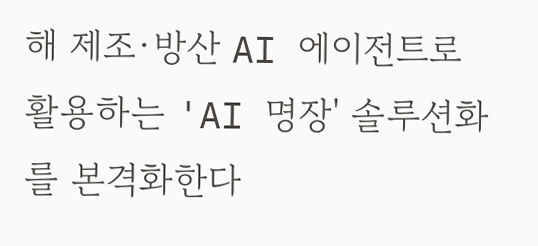해 제조·방산 AI 에이전트로 활용하는 'AI 명장' 솔루션화를 본격화한다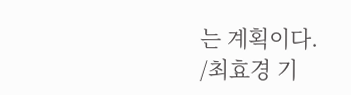는 계획이다.
/최효경 기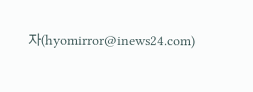자(hyomirror@inews24.com)